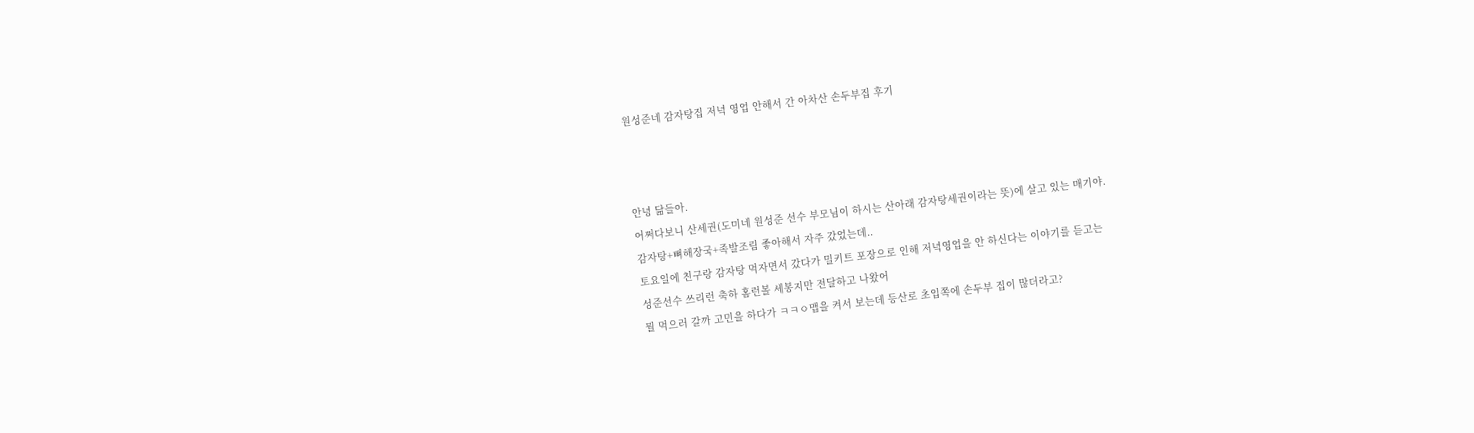원성준네 감자탕집 저녁 영업 안해서 간 아차산 손두부집 후기



안녕 닮들아.
어쩌다보니 산세권(도미네 원성준 선수 부모님이 하시는 산아래 감자탕세권이라는 뜻)에 살고 있는 매기야.
감자탕+뼈해장국+족발조림 좋아해서 자주 갔었는데..
토요일에 친구랑 감자탕 먹자면서 갔다가 밀키트 포장으로 인해 저녁영업을 안 하신다는 이야기를 듣고는
성준선수 쓰리런 축하 홈런볼 세봉지만 전달하고 나왔어
뭘 먹으러 갈까 고민을 하다가 ㅋㅋㅇ맵을 켜서 보는데 등산로 초입쪽에 손두부 집이 많더라고?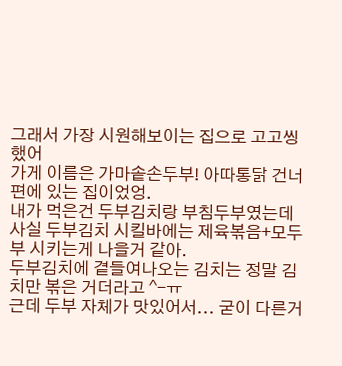그래서 가장 시원해보이는 집으로 고고씽 했어
가게 이름은 가마솥손두부! 아따통닭 건너편에 있는 집이었엉.
내가 먹은건 두부김치랑 부침두부였는데
사실 두부김치 시킬바에는 제육볶음+모두부 시키는게 나을거 같아.
두부김치에 곁들여나오는 김치는 정말 김치만 볶은 거더라고 ^-ㅠ
근데 두부 자체가 맛있어서... 굳이 다른거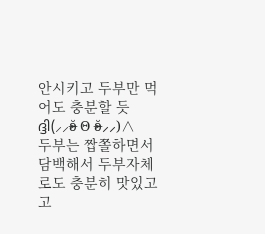안시키고 두부만 먹어도 충분할 듯ദ്ദി(⸝⸝ʚ̴̶̷̆ Θ ʚ̴̶̷̆⸝⸝)∧
두부는 짭쫄하면서 담백해서 두부자체로도 충분히 맛있고 고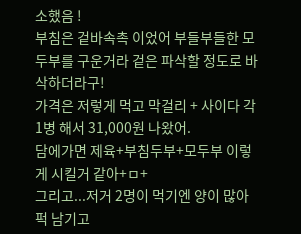소했음 !
부침은 겉바속촉 이었어 부들부들한 모두부를 구운거라 겉은 파삭할 정도로 바삭하더라구!
가격은 저렇게 먹고 막걸리 + 사이다 각 1병 해서 31,000원 나왔어.
담에가면 제육+부침두부+모두부 이렇게 시킬거 같아+ㅁ+
그리고...저거 2명이 먹기엔 양이 많아
퍽 남기고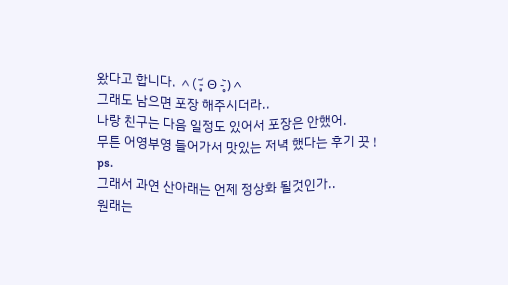왔다고 합니다. ∧( -̥᷄ Θ -̥᷅ )∧
그래도 남으면 포장 해주시더라..
나랑 친구는 다음 일정도 있어서 포장은 안했어.
무튼 어영부영 들어가서 맛있는 저녁 했다는 후기 끗 !
ps.
그래서 과연 산아래는 언제 정상화 될것인가..
원래는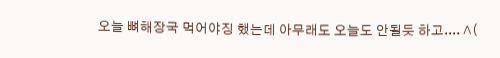오늘 뼈해장국 먹어야징 했는데 아무래도 오늘도 안될듯 하고.... ∧(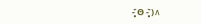-̥᷄ Θ -̥᷅ )∧